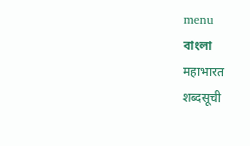menu
বাংলা
महाभारत
शब्दसूची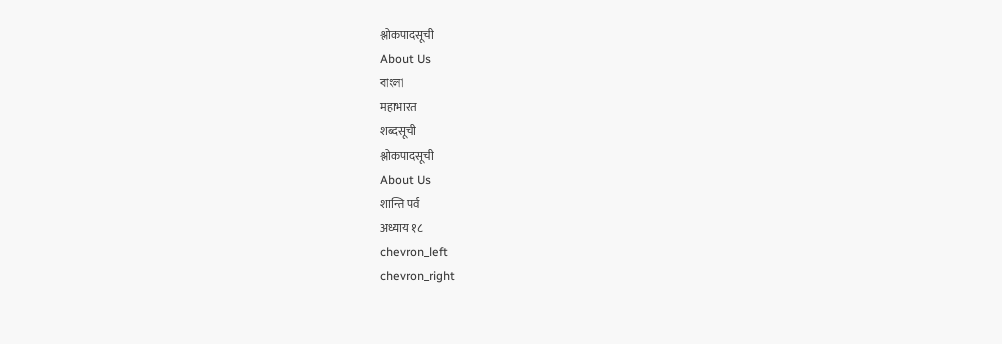श्लोकपादसूची
About Us
বাংলা
महाभारत
शब्दसूची
श्लोकपादसूची
About Us
शान्ति पर्व
अध्याय १८
chevron_left
chevron_right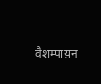वैशम्पाय़न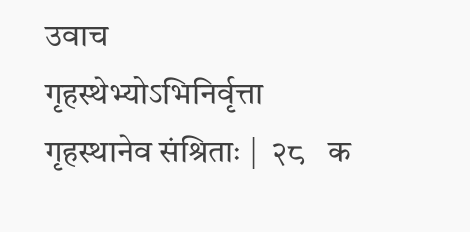उवाच
गृहस्थेभ्योऽभिनिर्वृत्ता गृहस्थानेव संश्रिताः |  २८   क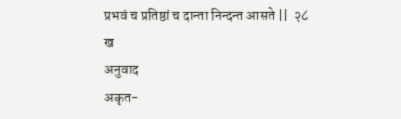प्रभवं च प्रतिष्ठां च दान्ता निन्दन्त आसते ||  २८   ख
अनुवाद
अकृत-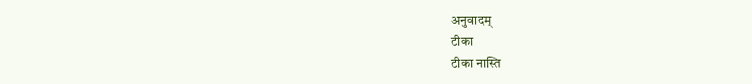अनुवादम्
टीका
टीका नास्ति